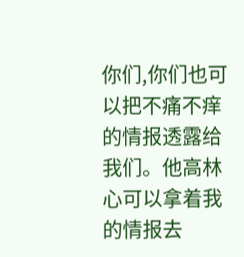你们,你们也可以把不痛不痒的情报透露给我们。他高林心可以拿着我的情报去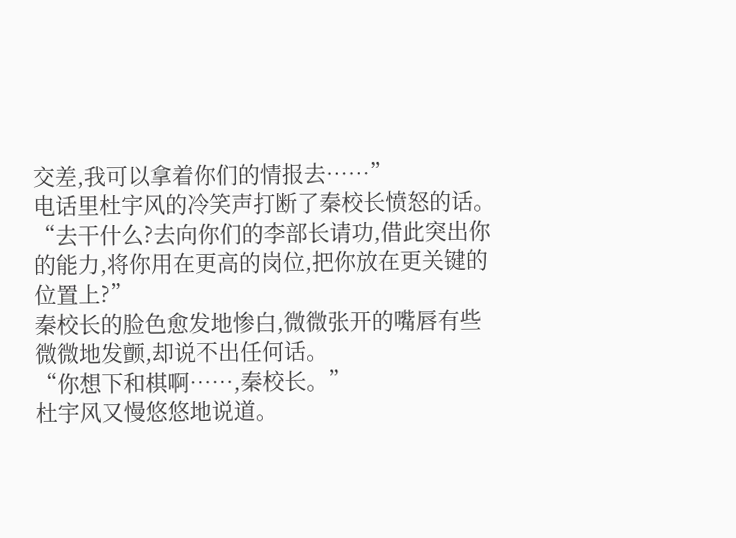交差,我可以拿着你们的情报去……”
电话里杜宇风的冷笑声打断了秦校长愤怒的话。
“去干什么?去向你们的李部长请功,借此突出你的能力,将你用在更高的岗位,把你放在更关键的位置上?”
秦校长的脸色愈发地惨白,微微张开的嘴唇有些微微地发颤,却说不出任何话。
“你想下和棋啊……,秦校长。”
杜宇风又慢悠悠地说道。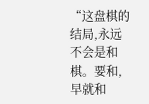“这盘棋的结局,永远不会是和棋。要和,早就和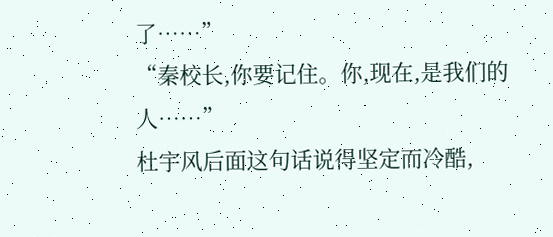了……”
“秦校长,你要记住。你,现在,是我们的人……”
杜宇风后面这句话说得坚定而冷酷,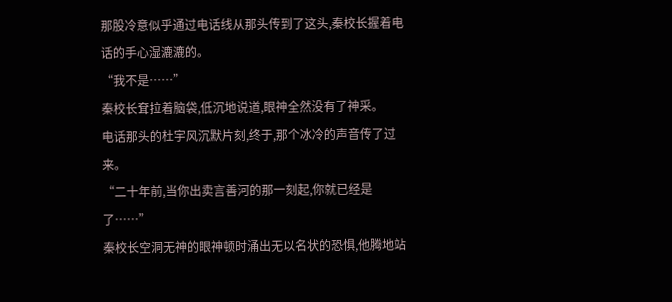那股冷意似乎通过电话线从那头传到了这头,秦校长握着电话的手心湿漉漉的。
“我不是……”
秦校长耷拉着脑袋,低沉地说道,眼神全然没有了神采。
电话那头的杜宇风沉默片刻,终于,那个冰冷的声音传了过来。
“二十年前,当你出卖言善河的那一刻起,你就已经是了……”
秦校长空洞无神的眼神顿时涌出无以名状的恐惧,他腾地站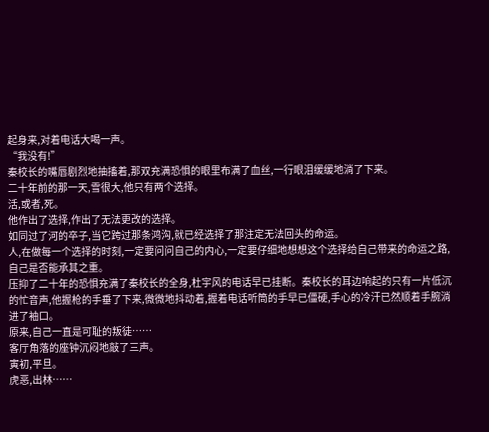起身来,对着电话大喝一声。
“我没有!”
秦校长的嘴唇剧烈地抽搐着,那双充满恐惧的眼里布满了血丝,一行眼泪缓缓地淌了下来。
二十年前的那一天,雪很大,他只有两个选择。
活,或者,死。
他作出了选择,作出了无法更改的选择。
如同过了河的卒子,当它跨过那条鸿沟,就已经选择了那注定无法回头的命运。
人,在做每一个选择的时刻,一定要问问自己的内心,一定要仔细地想想这个选择给自己带来的命运之路,自己是否能承其之重。
压抑了二十年的恐惧充满了秦校长的全身,杜宇风的电话早已挂断。秦校长的耳边响起的只有一片低沉的忙音声,他握枪的手垂了下来,微微地抖动着,握着电话听筒的手早已僵硬,手心的冷汗已然顺着手腕淌进了袖口。
原来,自己一直是可耻的叛徒……
客厅角落的座钟沉闷地敲了三声。
寅初,平旦。
虎恶,出林……